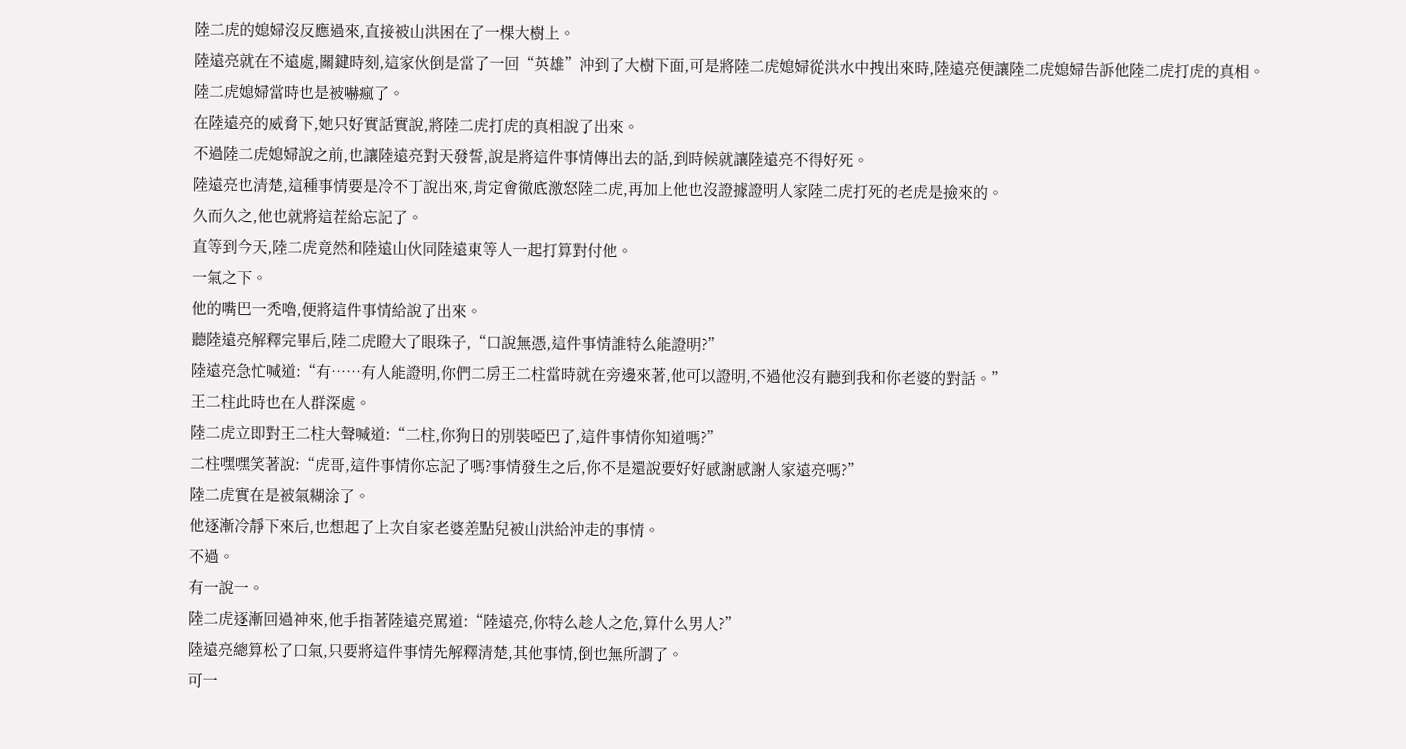陸二虎的媳婦沒反應過來,直接被山洪困在了一棵大樹上。
陸遠亮就在不遠處,關鍵時刻,這家伙倒是當了一回“英雄”沖到了大樹下面,可是將陸二虎媳婦從洪水中拽出來時,陸遠亮便讓陸二虎媳婦告訴他陸二虎打虎的真相。
陸二虎媳婦當時也是被嚇瘋了。
在陸遠亮的威脅下,她只好實話實說,將陸二虎打虎的真相說了出來。
不過陸二虎媳婦說之前,也讓陸遠亮對天發誓,說是將這件事情傳出去的話,到時候就讓陸遠亮不得好死。
陸遠亮也清楚,這種事情要是冷不丁說出來,肯定會徹底激怒陸二虎,再加上他也沒證據證明人家陸二虎打死的老虎是撿來的。
久而久之,他也就將這茬給忘記了。
直等到今天,陸二虎竟然和陸遠山伙同陸遠東等人一起打算對付他。
一氣之下。
他的嘴巴一禿嚕,便將這件事情給說了出來。
聽陸遠亮解釋完畢后,陸二虎瞪大了眼珠子,“口說無憑,這件事情誰特么能證明?”
陸遠亮急忙喊道:“有……有人能證明,你們二房王二柱當時就在旁邊來著,他可以證明,不過他沒有聽到我和你老婆的對話。”
王二柱此時也在人群深處。
陸二虎立即對王二柱大聲喊道:“二柱,你狗日的別裝啞巴了,這件事情你知道嗎?”
二柱嘿嘿笑著說:“虎哥,這件事情你忘記了嗎?事情發生之后,你不是還說要好好感謝感謝人家遠亮嗎?”
陸二虎實在是被氣糊涂了。
他逐漸冷靜下來后,也想起了上次自家老婆差點兒被山洪給沖走的事情。
不過。
有一說一。
陸二虎逐漸回過神來,他手指著陸遠亮罵道:“陸遠亮,你特么趁人之危,算什么男人?”
陸遠亮總算松了口氣,只要將這件事情先解釋清楚,其他事情,倒也無所謂了。
可一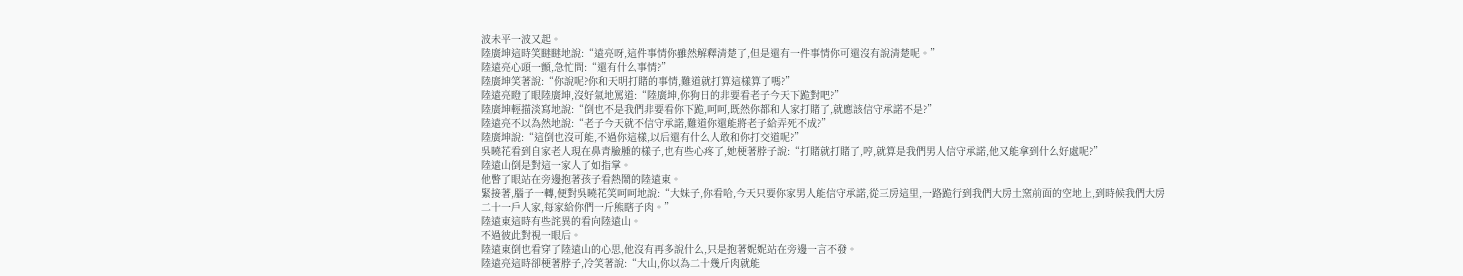波未平一波又起。
陸廣坤這時笑瞇瞇地說:“遠亮呀,這件事情你雖然解釋清楚了,但是還有一件事情你可還沒有說清楚呢。”
陸遠亮心頭一顫,急忙問:“還有什么事情?”
陸廣坤笑著說:“你說呢?你和天明打賭的事情,難道就打算這樣算了嗎?”
陸遠亮瞪了眼陸廣坤,沒好氣地罵道:“陸廣坤,你狗日的非要看老子今天下跪對吧?”
陸廣坤輕描淡寫地說:“倒也不是我們非要看你下跪,呵呵,既然你都和人家打賭了,就應該信守承諾不是?”
陸遠亮不以為然地說:“老子今天就不信守承諾,難道你還能將老子給弄死不成?”
陸廣坤說:“這倒也沒可能,不過你這樣,以后還有什么人敢和你打交道呢?”
吳曉花看到自家老人現在鼻青臉腫的樣子,也有些心疼了,她梗著脖子說:“打賭就打賭了,哼,就算是我們男人信守承諾,他又能拿到什么好處呢?”
陸遠山倒是對這一家人了如指掌。
他瞥了眼站在旁邊抱著孩子看熱鬧的陸遠東。
緊接著,腦子一轉,便對吳曉花笑呵呵地說:“大妹子,你看哈,今天只要你家男人能信守承諾,從三房這里,一路跪行到我們大房土窯前面的空地上,到時候我們大房二十一戶人家,每家給你們一斤熊瞎子肉。”
陸遠東這時有些詫異的看向陸遠山。
不過彼此對視一眼后。
陸遠東倒也看穿了陸遠山的心思,他沒有再多說什么,只是抱著妮妮站在旁邊一言不發。
陸遠亮這時卻梗著脖子,冷笑著說:“大山,你以為二十幾斤肉就能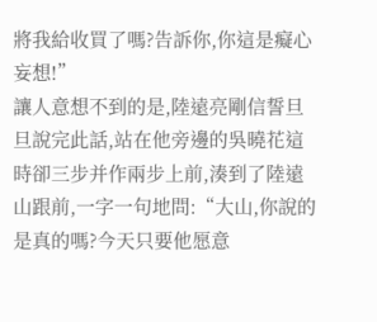將我給收買了嗎?告訴你,你這是癡心妄想!”
讓人意想不到的是,陸遠亮剛信誓旦旦說完此話,站在他旁邊的吳曉花這時卻三步并作兩步上前,湊到了陸遠山跟前,一字一句地問:“大山,你說的是真的嗎?今天只要他愿意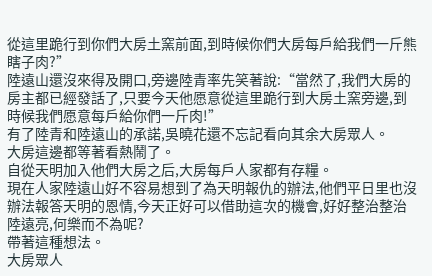從這里跪行到你們大房土窯前面,到時候你們大房每戶給我們一斤熊瞎子肉?”
陸遠山還沒來得及開口,旁邊陸青率先笑著說:“當然了,我們大房的房主都已經發話了,只要今天他愿意從這里跪行到大房土窯旁邊,到時候我們愿意每戶給你們一斤肉!”
有了陸青和陸遠山的承諾,吳曉花還不忘記看向其余大房眾人。
大房這邊都等著看熱鬧了。
自從天明加入他們大房之后,大房每戶人家都有存糧。
現在人家陸遠山好不容易想到了為天明報仇的辦法,他們平日里也沒辦法報答天明的恩情,今天正好可以借助這次的機會,好好整治整治陸遠亮,何樂而不為呢?
帶著這種想法。
大房眾人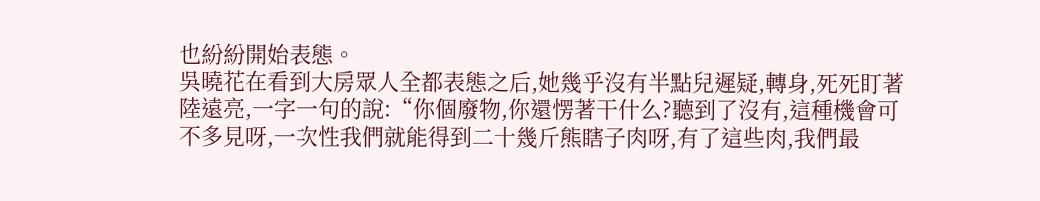也紛紛開始表態。
吳曉花在看到大房眾人全都表態之后,她幾乎沒有半點兒遲疑,轉身,死死盯著陸遠亮,一字一句的說:“你個廢物,你還愣著干什么?聽到了沒有,這種機會可不多見呀,一次性我們就能得到二十幾斤熊瞎子肉呀,有了這些肉,我們最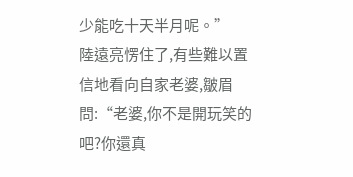少能吃十天半月呢。”
陸遠亮愣住了,有些難以置信地看向自家老婆,皺眉問:“老婆,你不是開玩笑的吧?你還真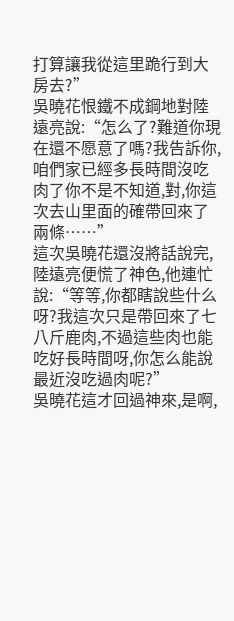打算讓我從這里跪行到大房去?”
吳曉花恨鐵不成鋼地對陸遠亮說:“怎么了?難道你現在還不愿意了嗎?我告訴你,咱們家已經多長時間沒吃肉了你不是不知道,對,你這次去山里面的確帶回來了兩條……”
這次吳曉花還沒將話說完,陸遠亮便慌了神色,他連忙說:“等等,你都瞎說些什么呀?我這次只是帶回來了七八斤鹿肉,不過這些肉也能吃好長時間呀,你怎么能說最近沒吃過肉呢?”
吳曉花這才回過神來,是啊,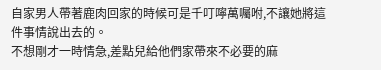自家男人帶著鹿肉回家的時候可是千叮嚀萬囑咐,不讓她將這件事情說出去的。
不想剛才一時情急,差點兒給他們家帶來不必要的麻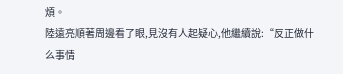煩。
陸遠亮順著周邊看了眼,見沒有人起疑心,他繼續說:“反正做什么事情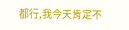都行,我今天肯定不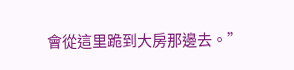會從這里跪到大房那邊去。”